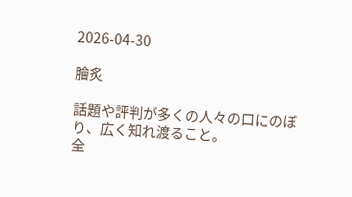2026-04-30

膾炙

話題や評判が多くの人々の口にのぼり、広く知れ渡ること。
全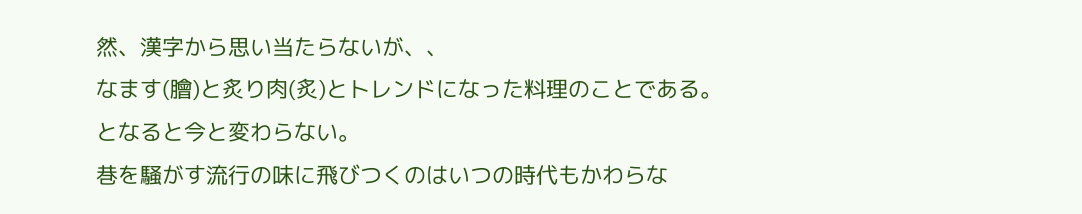然、漢字から思い当たらないが、、
なます(膾)と炙り肉(炙)とトレンドになった料理のことである。
となると今と変わらない。
巷を騒がす流行の味に飛びつくのはいつの時代もかわらな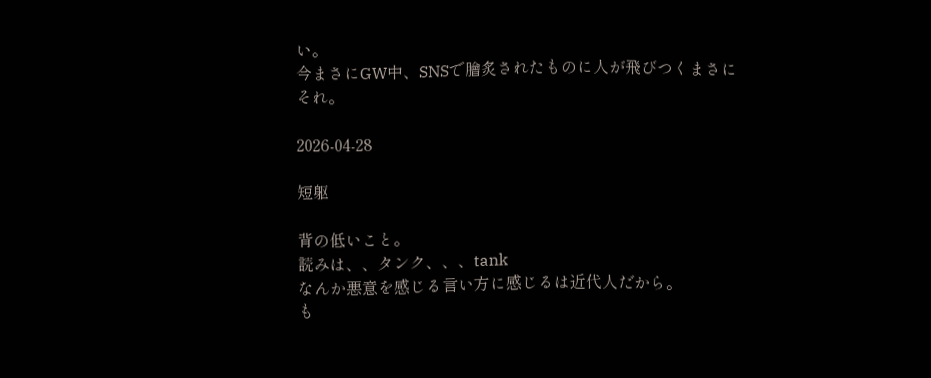い。
今まさにGW中、SNSで膾炙されたものに人が飛びつくまさにそれ。

2026-04-28

短躯

背の低いこと。
読みは、、タンク、、、tank
なんか悪意を感じる言い方に感じるは近代人だから。
も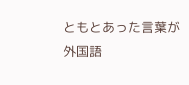ともとあった言葉が
外国語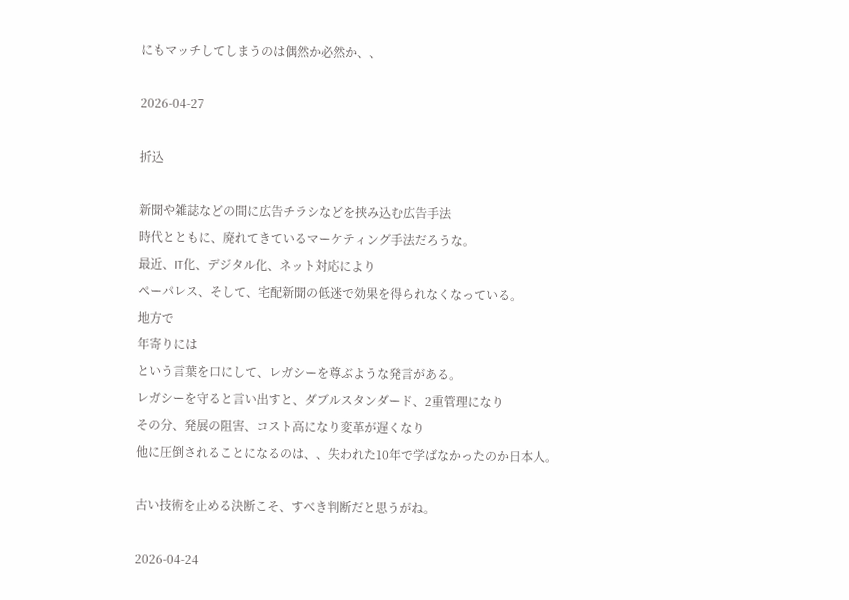にもマッチしてしまうのは偶然か必然か、、

2026-04-27

折込

新聞や雑誌などの間に広告チラシなどを挟み込む広告手法
時代とともに、廃れてきているマーケティング手法だろうな。
最近、IT化、デジタル化、ネット対応により
ペーパレス、そして、宅配新聞の低迷で効果を得られなくなっている。
地方で
年寄りには
という言葉を口にして、レガシーを尊ぶような発言がある。
レガシーを守ると言い出すと、ダブルスタンダード、2重管理になり
その分、発展の阻害、コスト高になり変革が遅くなり
他に圧倒されることになるのは、、失われた10年で学ばなかったのか日本人。

古い技術を止める決断こそ、すべき判断だと思うがね。

2026-04-24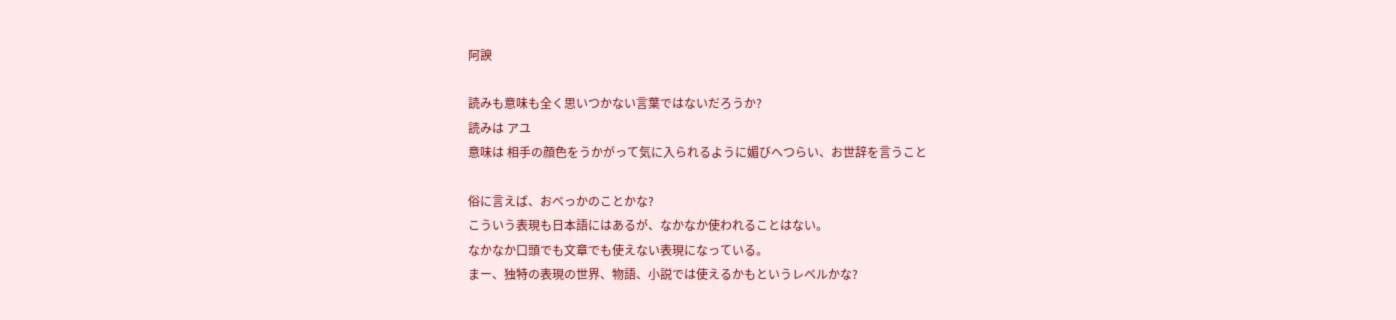阿諛

読みも意味も全く思いつかない言葉ではないだろうか?
読みは アユ
意味は 相手の顔色をうかがって気に入られるように媚びへつらい、お世辞を言うこと

俗に言えば、おべっかのことかな?
こういう表現も日本語にはあるが、なかなか使われることはない。
なかなか口頭でも文章でも使えない表現になっている。
まー、独特の表現の世界、物語、小説では使えるかもというレベルかな?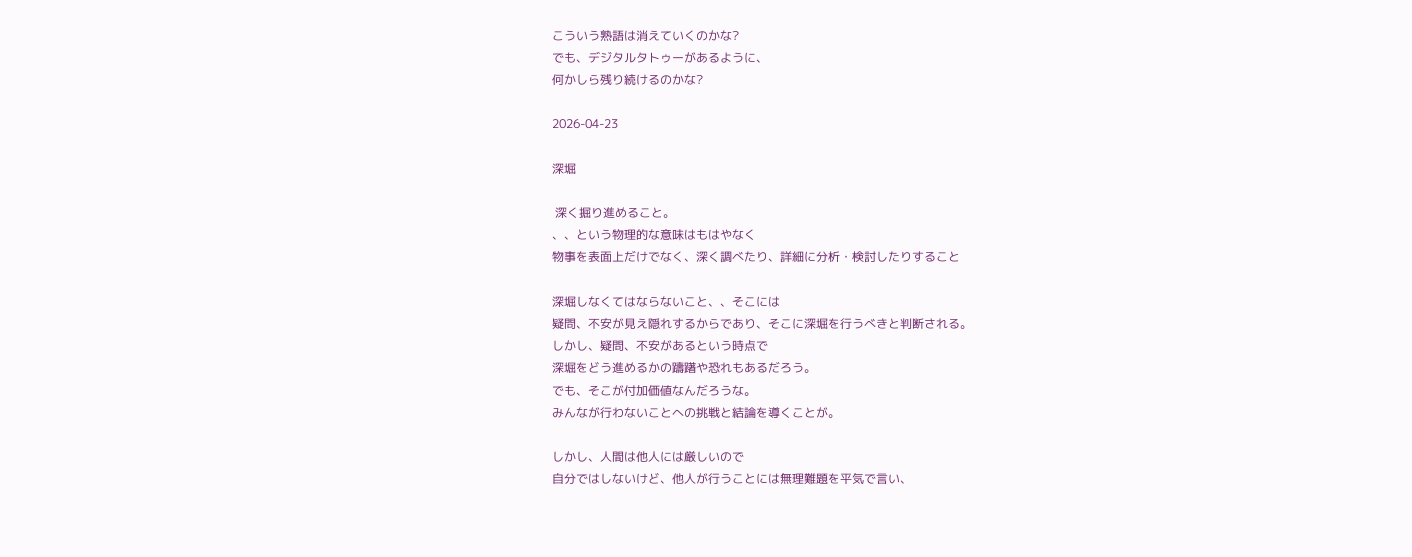こういう熟語は消えていくのかな?
でも、デジタルタトゥーがあるように、
何かしら残り続けるのかな?

2026-04-23

深堀

 深く掘り進めること。
、、という物理的な意味はもはやなく
物事を表面上だけでなく、深く調べたり、詳細に分析・検討したりすること

深堀しなくてはならないこと、、そこには
疑問、不安が見え隠れするからであり、そこに深堀を行うべきと判断される。
しかし、疑問、不安があるという時点で
深堀をどう進めるかの躊躇や恐れもあるだろう。
でも、そこが付加価値なんだろうな。
みんなが行わないことへの挑戦と結論を導くことが。

しかし、人間は他人には厳しいので
自分ではしないけど、他人が行うことには無理難題を平気で言い、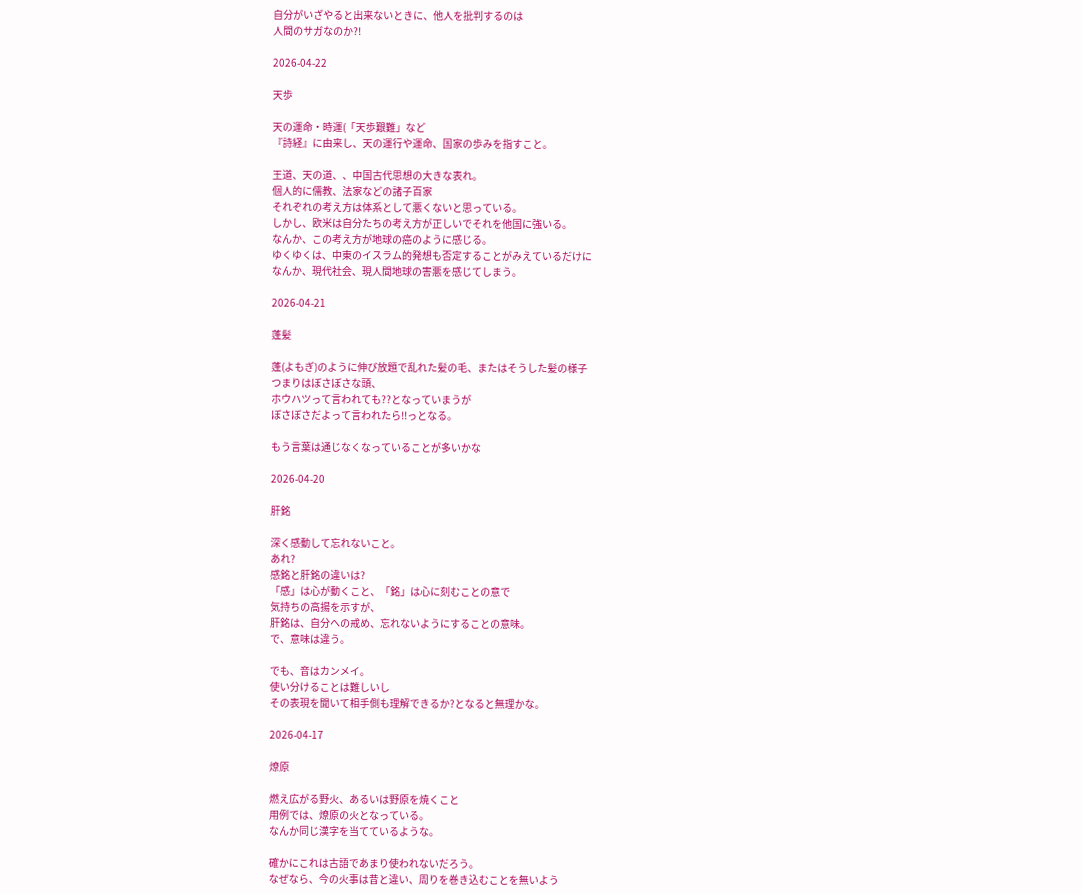自分がいざやると出来ないときに、他人を批判するのは
人間のサガなのか?!

2026-04-22

天歩

天の運命・時運(「天歩艱難」など
『詩経』に由来し、天の運行や運命、国家の歩みを指すこと。

王道、天の道、、中国古代思想の大きな表れ。
個人的に儒教、法家などの諸子百家
それぞれの考え方は体系として悪くないと思っている。
しかし、欧米は自分たちの考え方が正しいでそれを他国に強いる。
なんか、この考え方が地球の癌のように感じる。
ゆくゆくは、中東のイスラム的発想も否定することがみえているだけに
なんか、現代社会、現人間地球の害悪を感じてしまう。

2026-04-21

蓬髪

蓬(よもぎ)のように伸び放題で乱れた髪の毛、またはそうした髪の様子
つまりはぼさぼさな頭、
ホウハツって言われても??となっていまうが
ぼさぼさだよって言われたら!!っとなる。

もう言葉は通じなくなっていることが多いかな

2026-04-20

肝銘

深く感動して忘れないこと。
あれ?
感銘と肝銘の違いは?
「感」は心が動くこと、「銘」は心に刻むことの意で
気持ちの高揚を示すが、
肝銘は、自分への戒め、忘れないようにすることの意味。
で、意味は違う。

でも、音はカンメイ。
使い分けることは難しいし
その表現を聞いて相手側も理解できるか?となると無理かな。

2026-04-17

燎原

燃え広がる野火、あるいは野原を焼くこと
用例では、燎原の火となっている。
なんか同じ漢字を当てているような。

確かにこれは古語であまり使われないだろう。
なぜなら、今の火事は昔と違い、周りを巻き込むことを無いよう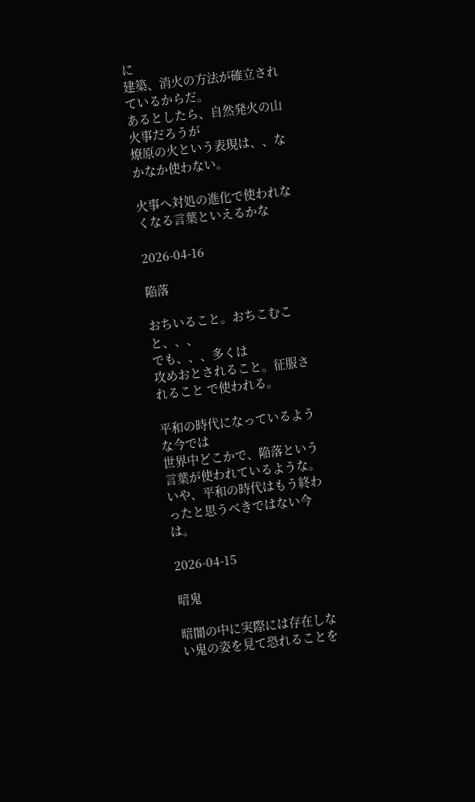に
建築、消火の方法が確立されているからだ。
あるとしたら、自然発火の山火事だろうが
燎原の火という表現は、、なかなか使わない。

火事へ対処の進化で使われなくなる言葉といえるかな

2026-04-16

陥落

おちいること。おちこむこと、、、
でも、、、多くは
攻めおとされること。征服されること で使われる。

平和の時代になっているような今では
世界中どこかで、陥落という言葉が使われているような。
いや、平和の時代はもう終わったと思うべきではない今は。

2026-04-15

暗鬼

暗闇の中に実際には存在しない鬼の姿を見て恐れることを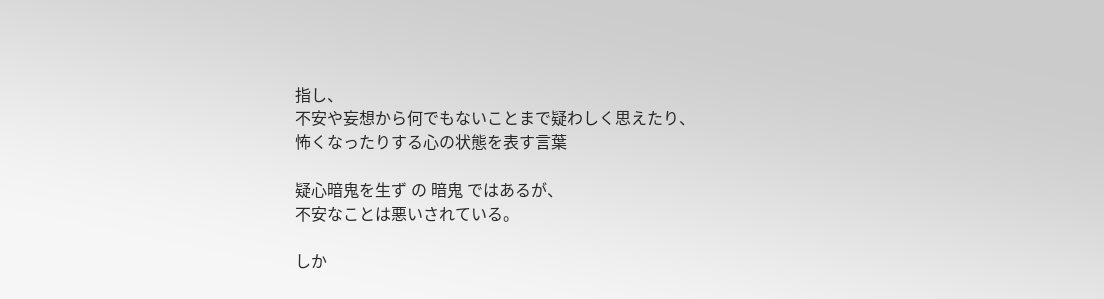指し、
不安や妄想から何でもないことまで疑わしく思えたり、
怖くなったりする心の状態を表す言葉

疑心暗鬼を生ず の 暗鬼 ではあるが、
不安なことは悪いされている。

しか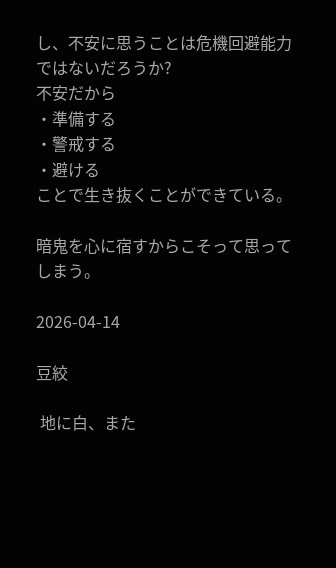し、不安に思うことは危機回避能力ではないだろうか?
不安だから
・準備する
・警戒する
・避ける
ことで生き抜くことができている。

暗鬼を心に宿すからこそって思ってしまう。

2026-04-14

豆絞

 地に白、また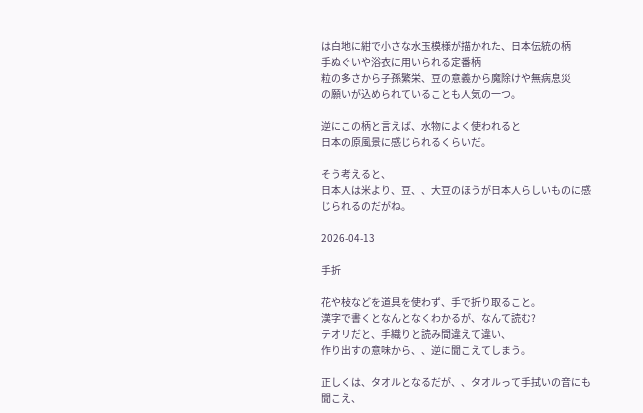は白地に紺で小さな水玉模様が描かれた、日本伝統の柄
手ぬぐいや浴衣に用いられる定番柄
粒の多さから子孫繁栄、豆の意義から魔除けや無病息災
の願いが込められていることも人気の一つ。

逆にこの柄と言えば、水物によく使われると
日本の原風景に感じられるくらいだ。

そう考えると、
日本人は米より、豆、、大豆のほうが日本人らしいものに感じられるのだがね。

2026-04-13

手折

花や枝などを道具を使わず、手で折り取ること。
漢字で書くとなんとなくわかるが、なんて読む?
テオリだと、手織りと読み間違えて違い、
作り出すの意味から、、逆に聞こえてしまう。

正しくは、タオルとなるだが、、タオルって手拭いの音にも聞こえ、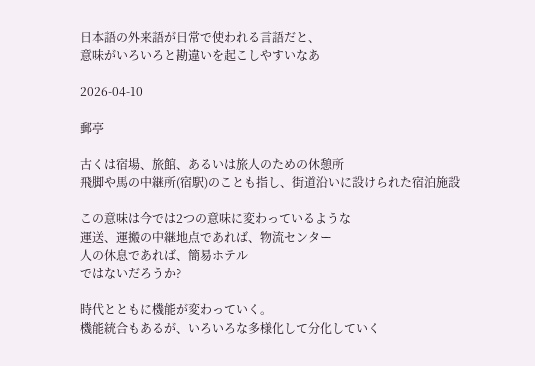日本語の外来語が日常で使われる言語だと、
意味がいろいろと勘違いを起こしやすいなあ

2026-04-10

郵亭

古くは宿場、旅館、あるいは旅人のための休憩所
飛脚や馬の中継所(宿駅)のことも指し、街道沿いに設けられた宿泊施設

この意味は今では2つの意味に変わっているような
運送、運搬の中継地点であれば、物流センター
人の休息であれば、簡易ホテル
ではないだろうか?

時代とともに機能が変わっていく。
機能統合もあるが、いろいろな多様化して分化していく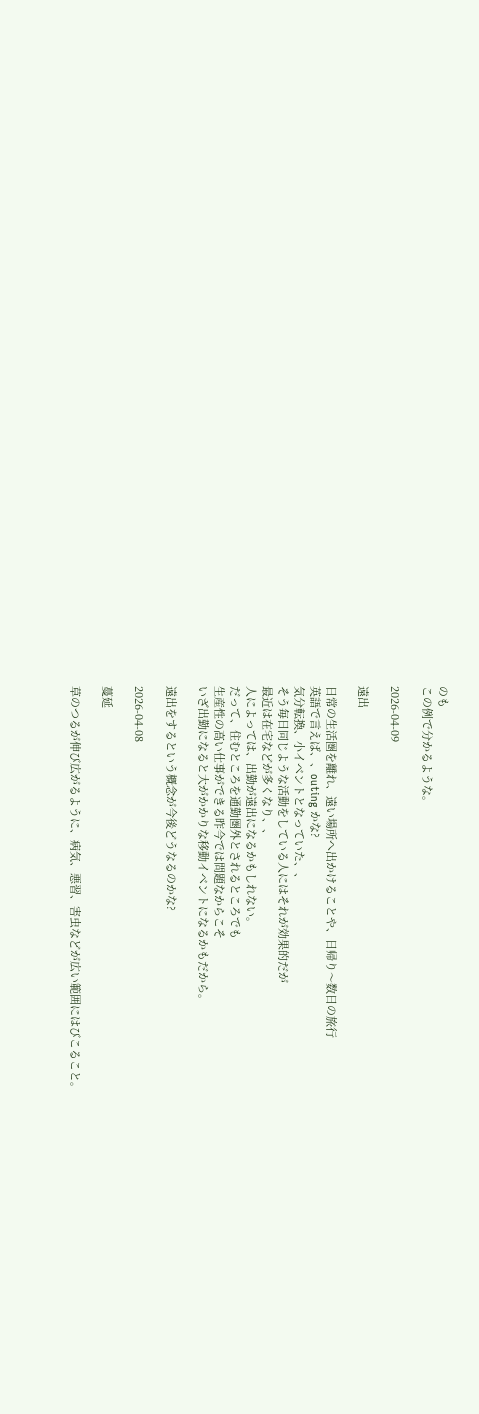のも
この例で分かるような。

2026-04-09

遠出

日常の生活圏を離れ、遠い場所へ出かけることや、日帰り〜数日の旅行
英語で言えば、、outing かな?
気分転換、小イベントとなっていた、、
そう毎日同じような活動をしている人にはそれが効果的だが
最近は在宅などが多くなり、、
人によっては、出勤が遠出になるかもしれない。
だって、住むところを通勤圏外とされるところでも
生産性の高い仕事ができる昨今では問題なからこそ
いざ出勤になると大がかかりな移動イベントになるかもだから。

遠出をするという概念が今後どうなるのかな?

2026-04-08

蔓延

草のつるが伸び広がるように、病気、悪習、害虫などが広い範囲にはびこること。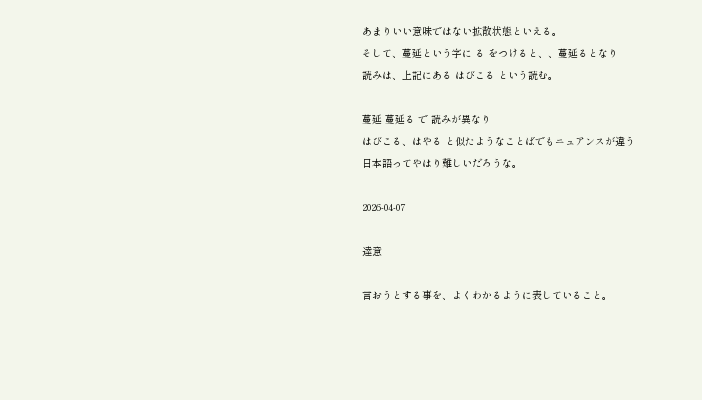あまりいい意味ではない拡散状態といえる。
そして、蔓延という字に る をつけると、、蔓延るとなり
読みは、上記にある はびこる という読む。

蔓延 蔓延る で 読みが異なり
はびこる、はやる と似たようなことばでもニュアンスが違う
日本語ってやはり難しいだろうな。

2026-04-07

達意

言おうとする事を、よくわかるように表していること。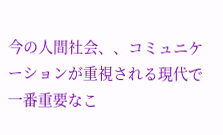今の人間社会、、コミュニケーションが重視される現代で
一番重要なこ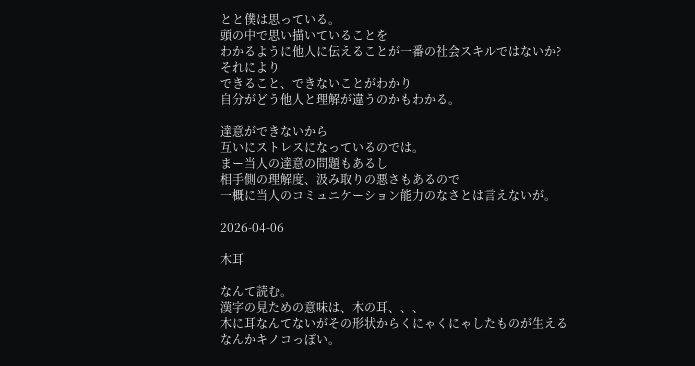とと僕は思っている。
頭の中で思い描いていることを
わかるように他人に伝えることが一番の社会スキルではないか?
それにより
できること、できないことがわかり
自分がどう他人と理解が違うのかもわかる。

達意ができないから
互いにストレスになっているのでは。
まー当人の達意の問題もあるし
相手側の理解度、汲み取りの悪さもあるので
一概に当人のコミュニケーション能力のなさとは言えないが。

2026-04-06

木耳

なんて読む。
漢字の見ための意味は、木の耳、、、
木に耳なんてないがその形状からくにゃくにゃしたものが生える
なんかキノコっぽい。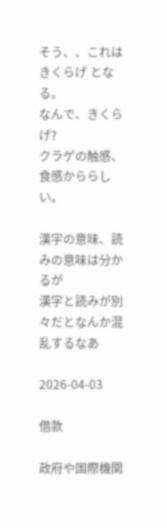そう、、これは  きくらげ となる。
なんで、きくらげ?
クラゲの触感、食感かららしい。

漢字の意味、読みの意味は分かるが
漢字と読みが別々だとなんか混乱するなあ

2026-04-03

借款

政府や国際機関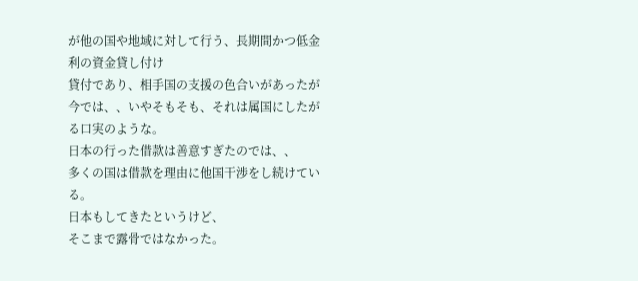が他の国や地域に対して行う、長期間かつ低金利の資金貸し付け
貸付であり、相手国の支援の色合いがあったが
今では、、いやそもそも、それは属国にしたがる口実のような。
日本の行った借款は善意すぎたのでは、、
多くの国は借款を理由に他国干渉をし続けている。
日本もしてきたというけど、
そこまで露骨ではなかった。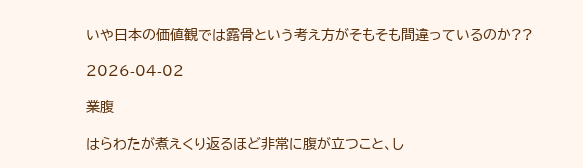いや日本の価値観では露骨という考え方がそもそも間違っているのか??

2026-04-02

業腹

はらわたが煮えくり返るほど非常に腹が立つこと、し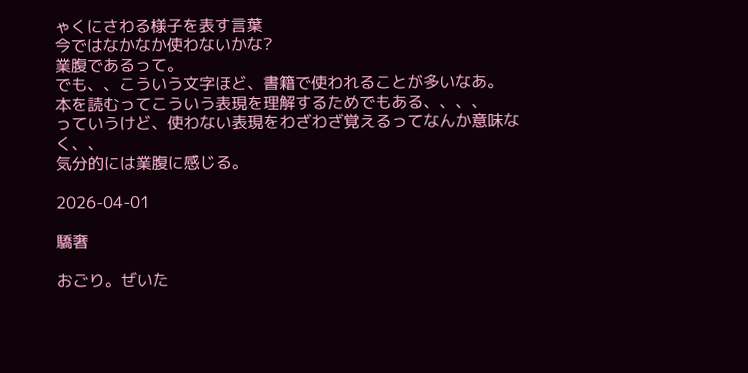ゃくにさわる様子を表す言葉
今ではなかなか使わないかな?
業腹であるって。
でも、、こういう文字ほど、書籍で使われることが多いなあ。
本を読むってこういう表現を理解するためでもある、、、、
っていうけど、使わない表現をわざわざ覚えるってなんか意味なく、、
気分的には業腹に感じる。

2026-04-01

驕奢

おごり。ぜいた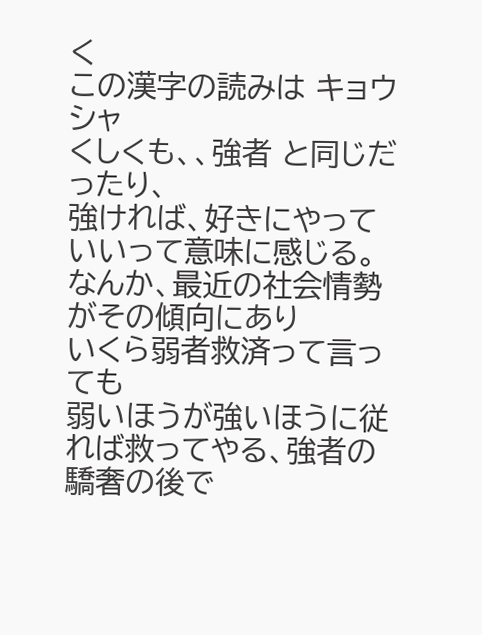く
この漢字の読みは キョウシャ
くしくも、、強者 と同じだったり、
強ければ、好きにやっていいって意味に感じる。
なんか、最近の社会情勢がその傾向にあり
いくら弱者救済って言っても
弱いほうが強いほうに従れば救ってやる、強者の驕奢の後で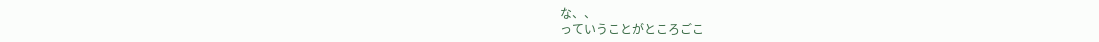な、、
っていうことがところごこ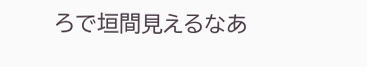ろで垣間見えるなあ